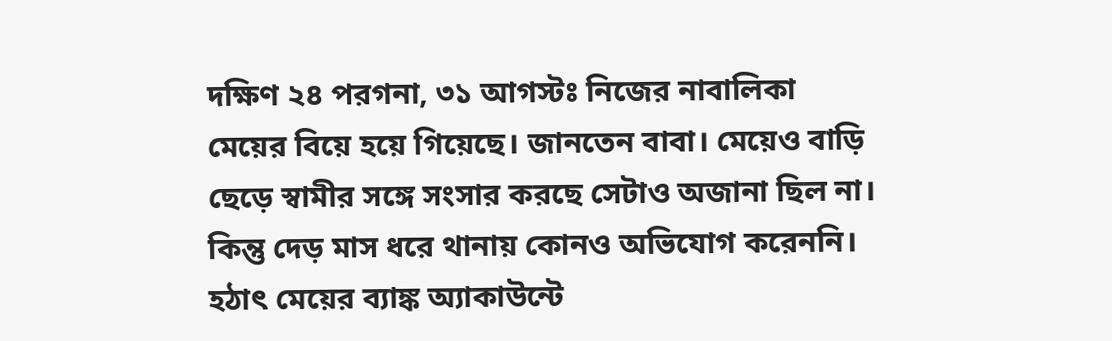দক্ষিণ ২৪ পরগনা, ৩১ আগস্টঃ নিজের নাবালিকা মেয়ের বিয়ে হয়ে গিয়েছে। জানতেন বাবা। মেয়েও বাড়ি ছেড়ে স্বামীর সঙ্গে সংসার করছে সেটাও অজানা ছিল না। কিন্তু দেড় মাস ধরে থানায় কোনও অভিযোগ করেননি। হঠাৎ মেয়ের ব্যাঙ্ক অ্যাকাউন্টে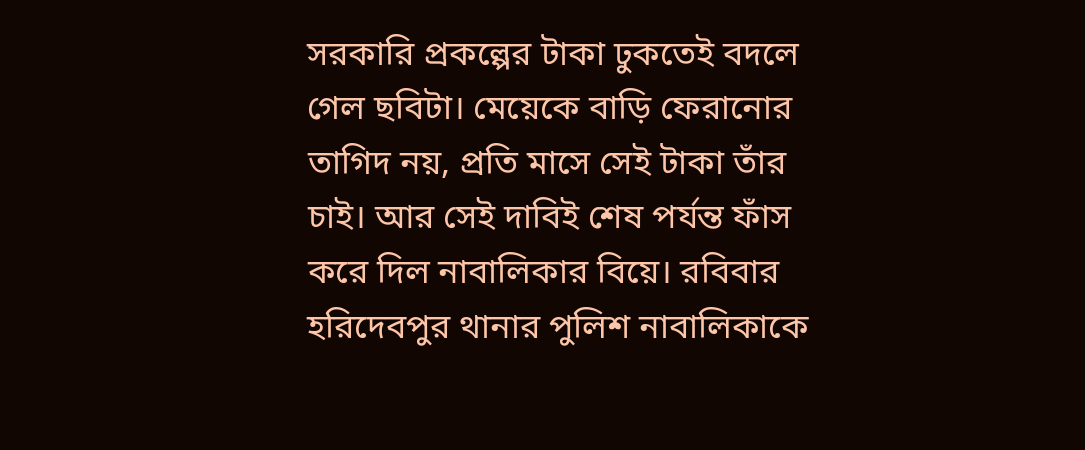সরকারি প্রকল্পের টাকা ঢুকতেই বদলে গেল ছবিটা। মেয়েকে বাড়ি ফেরানোর তাগিদ নয়, প্রতি মাসে সেই টাকা তাঁর চাই। আর সেই দাবিই শেষ পর্যন্ত ফাঁস করে দিল নাবালিকার বিয়ে। রবিবার হরিদেবপুর থানার পুলিশ নাবালিকাকে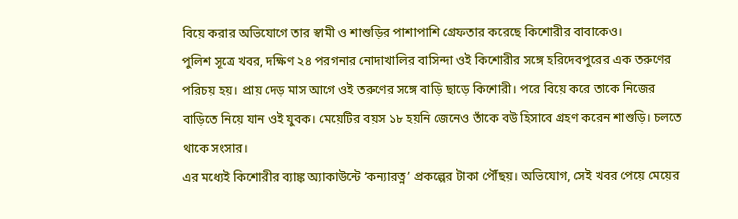বিয়ে করার অভিযোগে তার স্বামী ও শাশুড়ির পাশাপাশি গ্রেফতার করেছে কিশোরীর বাবাকেও।
পুলিশ সূত্রে খবর, দক্ষিণ ২৪ পরগনার নোদাখালির বাসিন্দা ওই কিশোরীর সঙ্গে হরিদেবপুরের এক তরুণের পরিচয় হয়। প্রায় দেড় মাস আগে ওই তরুণের সঙ্গে বাড়ি ছাড়ে কিশোরী। পরে বিয়ে করে তাকে নিজের বাড়িতে নিয়ে যান ওই যুবক। মেয়েটির বয়স ১৮ হয়নি জেনেও তাঁকে বউ হিসাবে গ্রহণ করেন শাশুড়ি। চলতে থাকে সংসার।
এর মধ্যেই কিশোরীর ব্যাঙ্ক অ্যাকাউন্টে ‘কন্যারত্ন’ প্রকল্পের টাকা পৌঁছয়। অভিযোগ, সেই খবর পেয়ে মেয়ের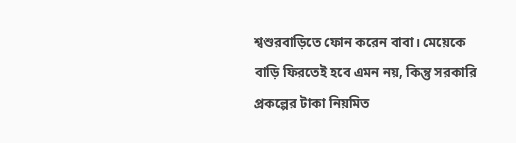শ্বশুরবাড়িতে ফোন করেন বাবা। মেয়েকে বাড়ি ফিরতেই হবে এমন নয়, কিন্তু সরকারি প্রকল্পের টাকা নিয়মিত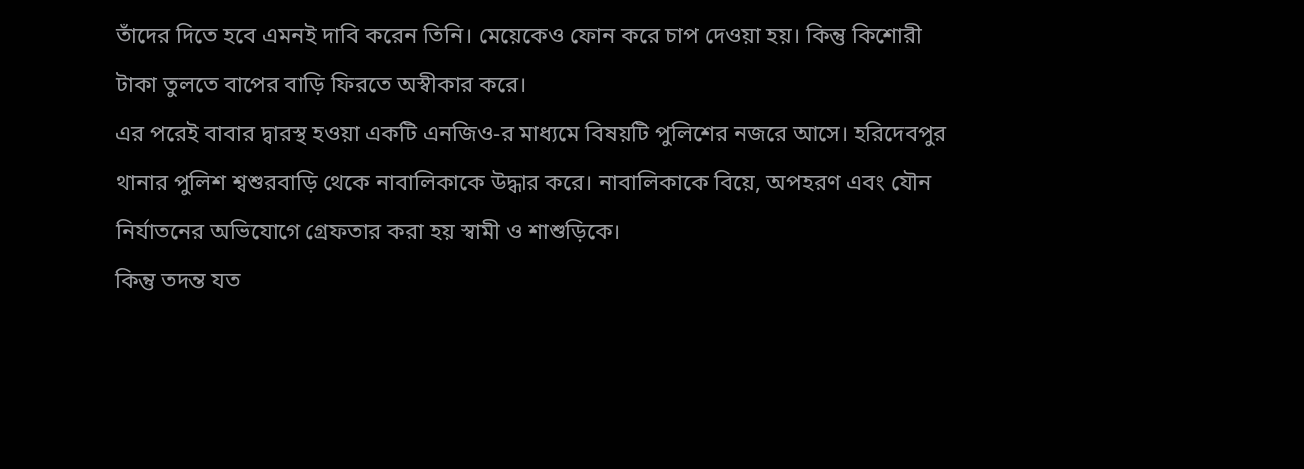তাঁদের দিতে হবে এমনই দাবি করেন তিনি। মেয়েকেও ফোন করে চাপ দেওয়া হয়। কিন্তু কিশোরী টাকা তুলতে বাপের বাড়ি ফিরতে অস্বীকার করে।
এর পরেই বাবার দ্বারস্থ হওয়া একটি এনজিও-র মাধ্যমে বিষয়টি পুলিশের নজরে আসে। হরিদেবপুর থানার পুলিশ শ্বশুরবাড়ি থেকে নাবালিকাকে উদ্ধার করে। নাবালিকাকে বিয়ে, অপহরণ এবং যৌন নির্যাতনের অভিযোগে গ্রেফতার করা হয় স্বামী ও শাশুড়িকে।
কিন্তু তদন্ত যত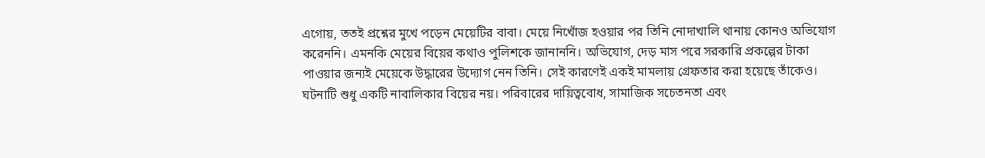এগোয়, ততই প্রশ্নের মুখে পড়েন মেয়েটির বাবা। মেয়ে নিখোঁজ হওয়ার পর তিনি নোদাখালি থানায় কোনও অভিযোগ করেননি। এমনকি মেয়ের বিয়ের কথাও পুলিশকে জানাননি। অভিযোগ, দেড় মাস পরে সরকারি প্রকল্পের টাকা পাওয়ার জন্যই মেয়েকে উদ্ধারের উদ্যোগ নেন তিনি। সেই কারণেই একই মামলায় গ্রেফতার করা হয়েছে তাঁকেও।
ঘটনাটি শুধু একটি নাবালিকার বিয়ের নয়। পরিবারের দায়িত্ববোধ, সামাজিক সচেতনতা এবং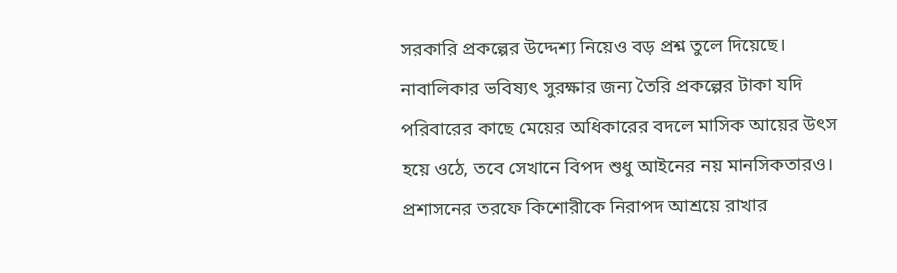সরকারি প্রকল্পের উদ্দেশ্য নিয়েও বড় প্রশ্ন তুলে দিয়েছে। নাবালিকার ভবিষ্যৎ সুরক্ষার জন্য তৈরি প্রকল্পের টাকা যদি পরিবারের কাছে মেয়ের অধিকারের বদলে মাসিক আয়ের উৎস হয়ে ওঠে, তবে সেখানে বিপদ শুধু আইনের নয় মানসিকতারও।
প্রশাসনের তরফে কিশোরীকে নিরাপদ আশ্রয়ে রাখার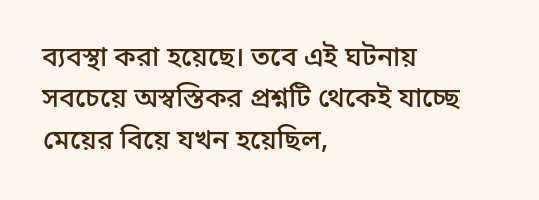ব্যবস্থা করা হয়েছে। তবে এই ঘটনায় সবচেয়ে অস্বস্তিকর প্রশ্নটি থেকেই যাচ্ছে মেয়ের বিয়ে যখন হয়েছিল,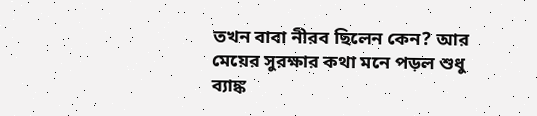তখন বাবা নীরব ছিলেন কেন? আর মেয়ের সুরক্ষার কথা মনে পড়ল শুধু ব্যাঙ্ক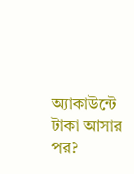অ্যাকাউন্টে টাকা আসার পর?